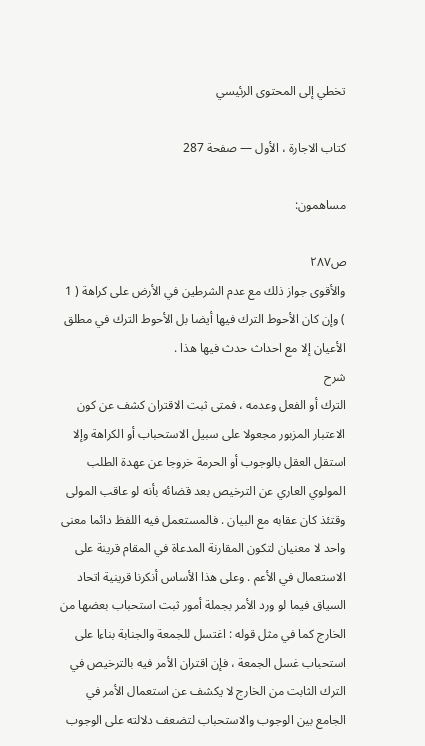تخطي إلى المحتوى الرئيسي

كتاب الاجارة ، الأول — صفحة 287

مساهمون:

ص٢٨٧
والأقوى جواز ذلك مع عدم الشرطين في الأرض على كراهة ( 1 ) وإن كان الأحوط الترك فيها أيضا بل الأحوط الترك في مطلق الأعيان إلا مع احداث حدث فيها هذا .
شرح
الترك أو الفعل وعدمه ، فمتى ثبت الاقتران كشف عن كون الاعتبار المزبور مجعولا على سبيل الاستحباب أو الكراهة وإلا استقل العقل بالوجوب أو الحرمة خروجا عن عهدة الطلب المولوي العاري عن الترخيص بعد قضائه بأنه لو عاقب المولى وقتئذ كان عقابه مع البيان . فالمستعمل فيه اللفظ دائما معنى واحد لا معنيان لتكون المقارنة المدعاة في المقام قرينة على الاستعمال في الأعم . وعلى هذا الأساس أنكرنا قرينية اتحاد السياق فيما لو ورد الأمر بجملة أمور ثبت استحباب بعضها من الخارج كما في مثل قوله : اغتسل للجمعة والجنابة بناءا على استحباب غسل الجمعة ، فإن اقتران الأمر فيه بالترخيص في الترك الثابت من الخارج لا يكشف عن استعمال الأمر في الجامع بين الوجوب والاستحباب لتضعف دلالته على الوجوب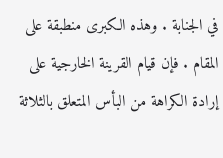في الجنابة . وهذه الكبرى منطبقة على المقام . فإن قيام القرينة الخارجية على إرادة الكراهة من البأس المتعلق بالثلاثة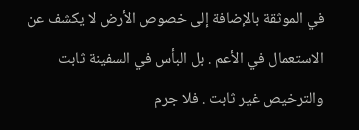في الموثقة بالإضافة إلى خصوص الأرض لا يكشف عن الاستعمال في الأعم . بل البأس في السفينة ثابت والترخيص غير ثابت . فلا جرم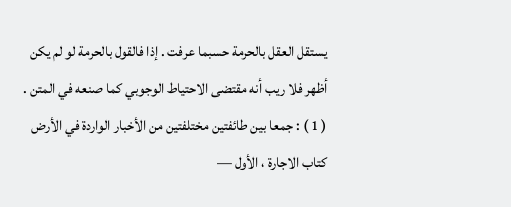يستقل العقل بالحرمة حسبما عرفت . إذا فالقول بالحرمة لو لم يكن أظهر فلا ريب أنه مقتضى الاحتياط الوجوبي كما صنعه في المتن . ( 1 ) : جمعا بين طائفتين مختلفتين من الأخبار الواردة في الأرض
كتاب الاجارة ، الأول —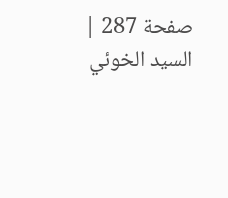صفحة 287 | السيد الخوئي